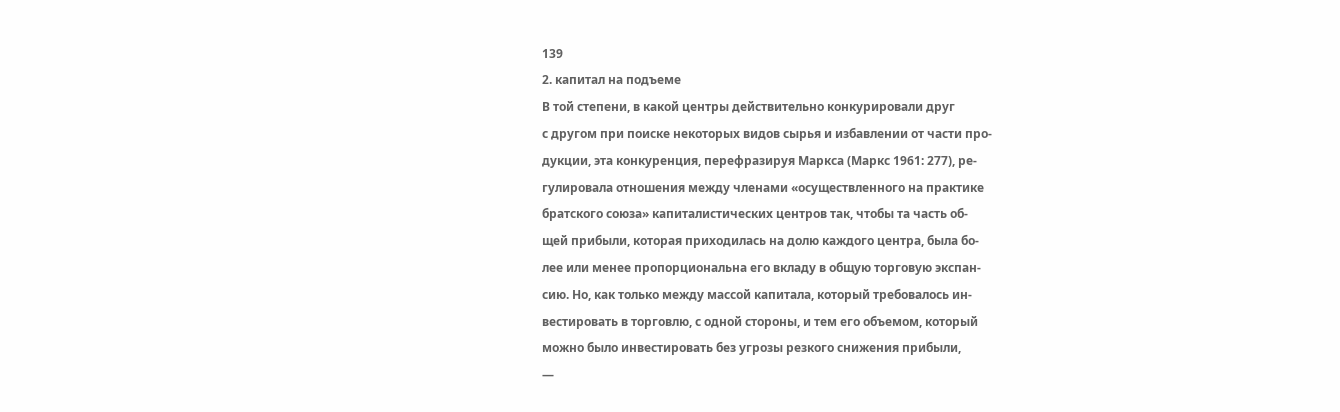139
2. капитал на подъеме
В той степени, в какой центры действительно конкурировали друг
с другом при поиске некоторых видов сырья и избавлении от части про-
дукции, эта конкуренция, перефразируя Маркса (Маркс 1961: 277), ре-
гулировала отношения между членами «осуществленного на практике
братского союза» капиталистических центров так, чтобы та часть об-
щей прибыли, которая приходилась на долю каждого центра, была бо-
лее или менее пропорциональна его вкладу в общую торговую экспан-
сию. Но, как только между массой капитала, который требовалось ин-
вестировать в торговлю, с одной стороны, и тем его объемом, который
можно было инвестировать без угрозы резкого снижения прибыли,
—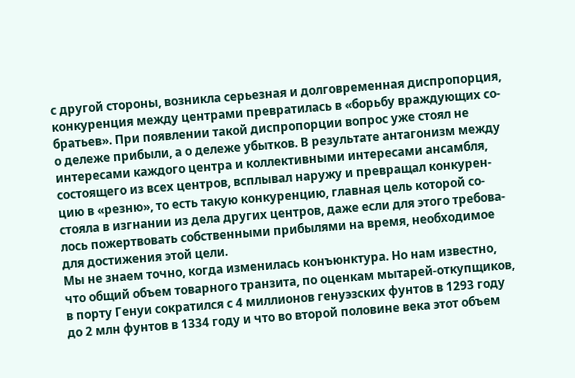с другой стороны, возникла серьезная и долговременная диспропорция,
конкуренция между центрами превратилась в «борьбу враждующих со-
братьев». При появлении такой диспропорции вопрос уже стоял не
о дележе прибыли, а о дележе убытков. В результате антагонизм между
интересами каждого центра и коллективными интересами ансамбля,
состоящего из всех центров, всплывал наружу и превращал конкурен-
цию в «резню», то есть такую конкуренцию, главная цель которой со-
стояла в изгнании из дела других центров, даже если для этого требова-
лось пожертвовать собственными прибылями на время, необходимое
для достижения этой цели.
Мы не знаем точно, когда изменилась конъюнктура. Но нам известно,
что общий объем товарного транзита, по оценкам мытарей-откупщиков,
в порту Генуи сократился с 4 миллионов генуэзских фунтов в 1293 году
до 2 млн фунтов в 1334 году и что во второй половине века этот объем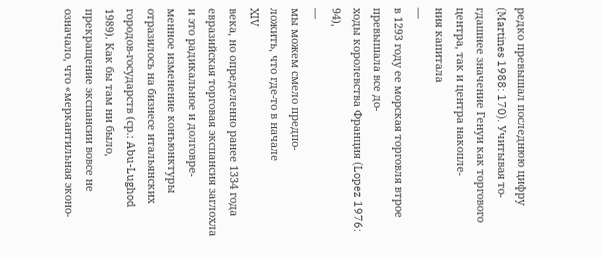редко превышал последнюю цифру (Martines 1988: 170). Учитывая то-
гдашнее значение Генуи как торгового центра, так и центра накопле-
ния капитала
—
в 1293 году ее морская торговля втрое превышала все до-
ходы королевства Франция (Lopez 1976: 94),
—
мы можем смело предпо-
ложить, что где-то в начале
XIV
века, но определенно ранее 1334 года
евразийская торговая экспансия заглохла и это радикальное и долговре-
менное изменение конъюнктуры отразилось на бизнесе итальянских
городов-государств (ср.: Abu-Lughod 1989). Как бы там ни было,
прекращение экспансии вовсе не означало, что «меркантильная эконо-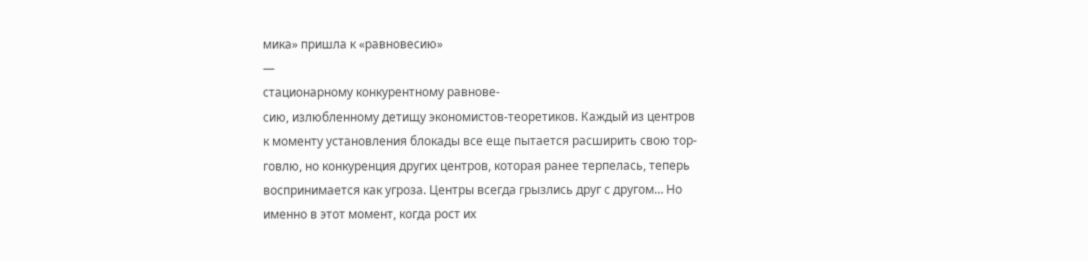мика» пришла к «равновесию»
—
стационарному конкурентному равнове-
сию, излюбленному детищу экономистов-теоретиков. Каждый из центров
к моменту установления блокады все еще пытается расширить свою тор-
говлю, но конкуренция других центров, которая ранее терпелась, теперь
воспринимается как угроза. Центры всегда грызлись друг с другом… Но
именно в этот момент, когда рост их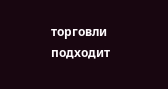торговли подходит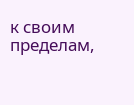к своим пределам,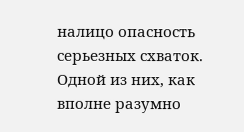налицо опасность серьезных схваток. Одной из них, как вполне разумно